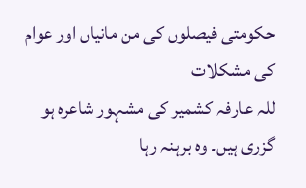حکومتی فیصلوں کی من مانیاں اور عوام کی مشکلات
للہ عارفہ کشمیر کی مشہور شاعرہ ہو گزری ہیں۔ وہ برہنہ رہا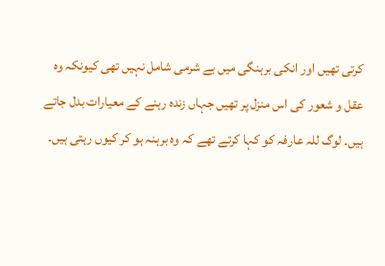کرتی تھیں اور انکی برہنگی میں بے شرمی شامل نہیں تھی کیونکہ وہ عقل و شعور کی اس منزل پر تھیں جہاں زندہ رہنے کے معیارات بدل جاتے ہیں۔ لوگ للہ عارفہ کو کہا کرتے تھے کہ وہ برہنہ ہو کر کیوں رہتی ہیں۔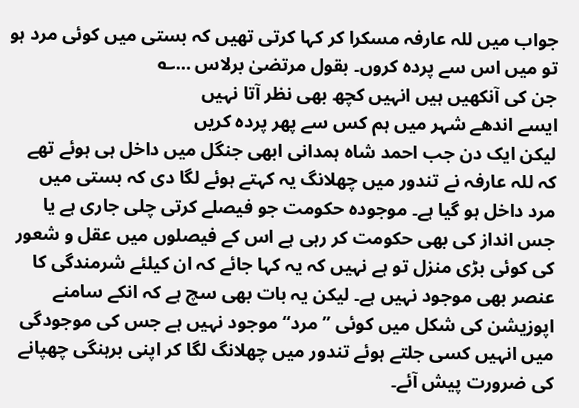جواب میں للہ عارفہ مسکرا کر کہا کرتی تھیں کہ بستی میں کوئی مرد ہو تو میں اس سے پردہ کروں۔ بقول مرتضیٰ برلاس …؎
جن کی آنکھیں ہیں انہیں کچھ بھی نظر آتا نہیں
ایسے اندھے شہر میں ہم کس سے پھر پردہ کریں
لیکن ایک دن جب احمد شاہ ہمدانی ابھی جنگل میں داخل ہی ہوئے تھے کہ للہ عارفہ نے تندور میں چھلانگ یہ کہتے ہوئے لگا دی کہ بستی میں مرد داخل ہو گیا ہے۔ موجودہ حکومت جو فیصلے کرتی چلی جاری ہے یا جس انداز کی بھی حکومت کر رہی ہے اس کے فیصلوں میں عقل و شعور کی کوئی بڑی منزل تو ہے نہیں کہ یہ کہا جائے کہ ان کیلئے شرمندگی کا عنصر بھی موجود نہیں ہے۔ لیکن یہ بات بھی سچ ہے کہ انکے سامنے اپوزیشن کی شکل میں کوئی ’’مرد‘‘ موجود نہیں ہے جس کی موجودگی میں انہیں کسی جلتے ہوئے تندور میں چھلانگ لگا کر اپنی برہنگی چھپانے کی ضرورت پیش آئے۔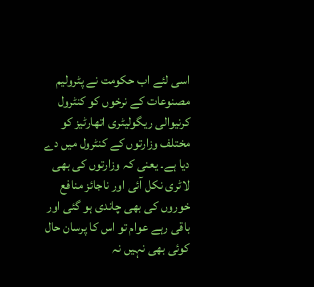اسی لئے اب حکومت نے پٹرولیم مصنوعات کے نرخوں کو کنٹرول کرنیوالی ریگولیٹری اتھارٹیز کو مختلف وزارتوں کے کنٹرول میں دے دیا ہے۔ یعنی کہ وزارتوں کی بھی لاٹری نکل آئی اور ناجائز منافع خوروں کی بھی چاندی ہو گئی اور باقی رہے عوام تو اس کا پرسان حال کوئی بھی نہیں نہ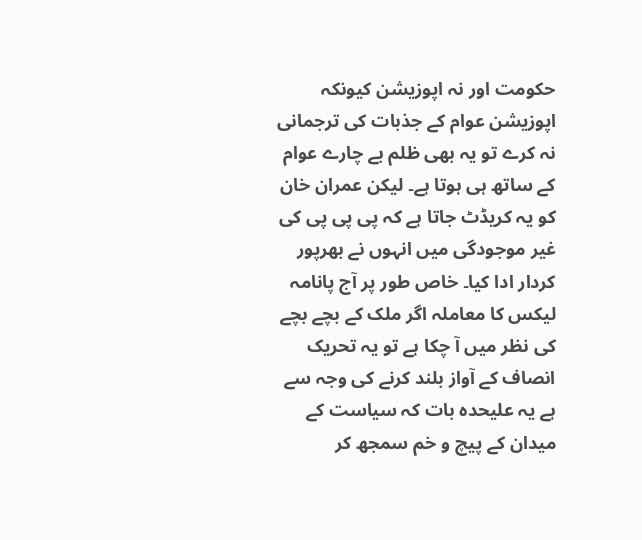حکومت اور نہ اپوزیشن کیونکہ اپوزیشن عوام کے جذبات کی ترجمانی نہ کرے تو یہ بھی ظلم بے چارے عوام کے ساتھ ہی ہوتا ہے۔ لیکن عمران خان کو یہ کریڈٹ جاتا ہے کہ پی پی پی کی غیر موجودگی میں انہوں نے بھرپور کردار ادا کیا۔ خاص طور پر آج پانامہ لیکس کا معاملہ اگر ملک کے بچے بچے کی نظر میں آ چکا ہے تو یہ تحریک انصاف کے آواز بلند کرنے کی وجہ سے ہے یہ علیحدہ بات کہ سیاست کے میدان کے پیچ و خم سمجھ کر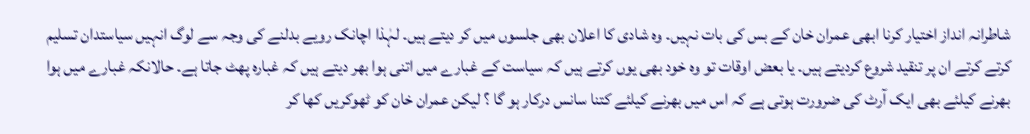شاطرانہ انداز اختیار کرنا ابھی عمران خان کے بس کی بات نہیں۔ وہ شادی کا اعلان بھی جلسوں میں کر دیتے ہیں۔ لہٰذا اچانک رویے بدلنے کی وجہ سے لوگ انہیں سیاستدان تسلیم کرتے کرتے ان پر تنقید شروع کردیتے ہیں۔ یا بعض اوقات تو وہ خود بھی یوں کرتے ہیں کہ سیاست کے غبارے میں اتنی ہوا بھر دیتے ہیں کہ غبارہ پھٹ جاتا ہے۔ حالانکہ غبارے میں ہوا بھرنے کیلئے بھی ایک آرٹ کی ضرورت ہوتی ہے کہ اس میں بھرنے کیلئے کتنا سانس درکار ہو گا ؟ لیکن عمران خان کو ٹھوکریں کھا کر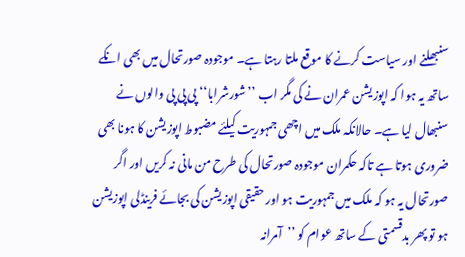سنبھلنے اور سیاست کرنے کا موقع ملتا رہتا ہے۔ موجودہ صورتحال میں بھی انکے ساتھ یہ ہوا کہ اپوزیشن عمران نے کی مگر اب ’’شورشرابا‘‘ پی پی پی والوں نے سنبھال لیا ہے۔ حالانکہ ملک میں اچھی جمہوریت کیلئے مضبوط اپوزیشن کا ہونا بھی ضروری ہوتا ہے تاکہ حکمران موجودہ صورتحال کی طرح من مانی نہ کریں اور اگر صورتحال یہ ہو کہ ملک میں جمہوریت ہو اور حقیقی اپوزیشن کی بجائے فرینڈلی اپوزیشن ہو تو پھر بدقسمتی کے ساتھ عوام کو ’’آمرانہ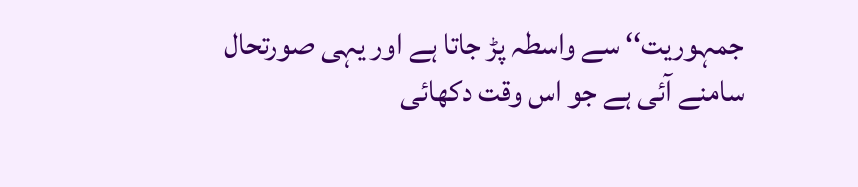جمہوریت‘‘ سے واسطہ پڑ جاتا ہے اور یہی صورتحال سامنے آئی ہے جو اس وقت دکھائی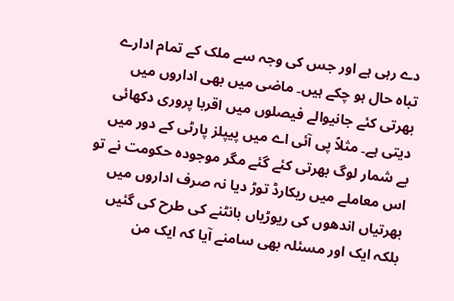دے رہی ہے اور جس کی وجہ سے ملک کے تمام ادارے تباہ حال ہو چکے ہیں۔ ماضی میں بھی اداروں میں بھرتی کئے جانیوالے فیصلوں میں اقربا پروری دکھائی دیتی ہے۔ مثلاً پی آئی اے میں پیپلز پارٹی کے دور میں بے شمار لوگ بھرتی کئے گئے مگر موجودہ حکومت نے تو اس معاملے میں ریکارڈ توڑ دیا نہ صرف اداروں میں بھرتیاں اندھوں کی ریوڑیاں بانٹنے کی طرح کی گئیں بلکہ ایک اور مسئلہ بھی سامنے آیا کہ ایک من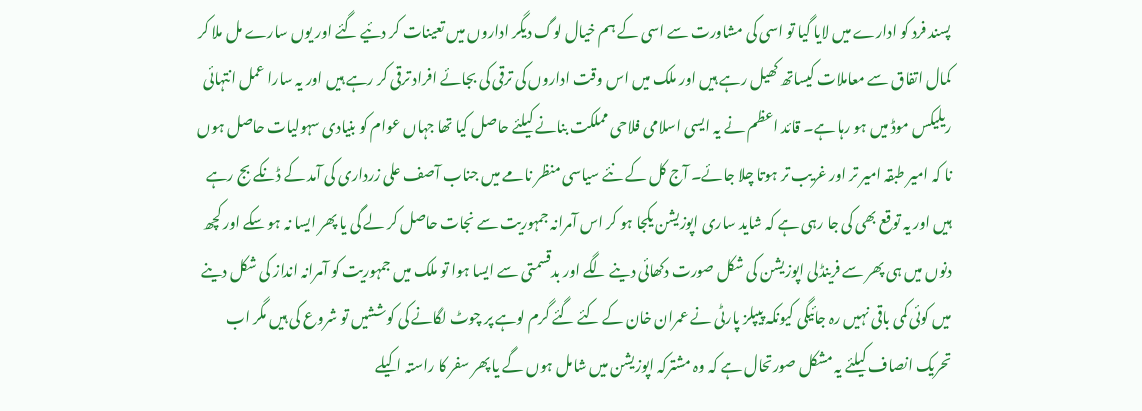پسند فرد کو ادارے میں لایا گیا تو اسی کی مشاورت سے اسی کے ہم خیال لوگ دیگر اداروں میں تعینات کر دئیے گئے اور یوں سارے مل ملا کر کمال اتفاق سے معاملات کیساتھ کھیل رہے ہیں اور ملک میں اس وقت اداروں کی ترقی کی بجائے افراد ترقی کر رہے ہیں اور یہ سارا عمل انتہائی ریلیکس موڈ میں ہو رہا ہے۔ قائد اعظم نے یہ ایسی اسلامی فلاحی مملکت بنانے کیلئے حاصل کیا تھا جہاں عوام کو بنیادی سہولیات حاصل ہوں نا کہ امیر طبقہ امیر تر اور غریب تر ہوتا چلا جائے۔ آج کل کے نئے سیاسی منظر نامے میں جناب آصف علی زرداری کی آمد کے ڈنکے بج رہے ہیں اور یہ توقع بھی کی جا رہی ہے کہ شاید ساری اپوزیشن یکجا ہو کر اس آمرانہ جمہوریت سے نجات حاصل کر لے گی یا پھر ایسا نہ ہو سکے اور کچھ دنوں میں ہی پھر سے فرینڈلی اپوزیشن کی شکل صورت دکھائی دینے لگے اور بدقسمتی سے ایسا ہوا تو ملک میں جمہوریت کو آمرانہ انداز کی شکل دینے میں کوئی کمی باقی نہیں رہ جائیگی کیونکہ پیپلز پارٹی نے عمران خان کے کئے گئے گرم لوہے پر چوٹ لگانے کی کوششیں تو شروع کی ہیں مگر اب تحریک انصاف کیلئے یہ مشکل صورتحال ہے کہ وہ مشترکہ اپوزیشن میں شامل ہوں گے یا پھر سفر کا راستہ اکیلے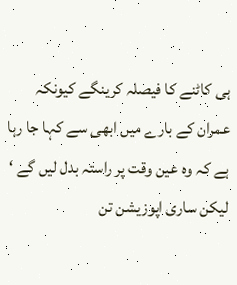ہی کاٹنے کا فیصلہ کرینگے کیونکہ عمران کے بارے میں ابھی سے کہا جا رہا ہے کہ وہ عین وقت پر راستہ بدل لیں گے ‘ لیکن ساری اپوزیشن تن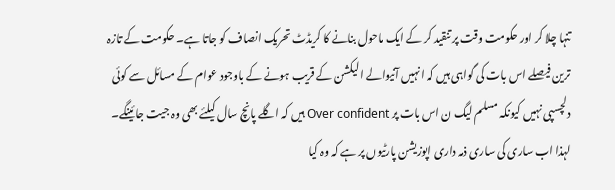تنہا چلا کر اور حکومت وقت پر تنقید کر کے ایک ماحول بنانے کا کریڈٹ تحریک انصاف کو جاتا ہے۔ حکومت کے تازہ ترین فیصلے اس بات کی گواہی ہیں کہ انہیں آنیوالے الیکشن کے قریب ہونے کے باوجود عوام کے مسائل سے کوئی دلچسپی نہیں کیونکہ مسلم لیگ ن اس بات پر Over confident ہیں کہ اگلے پانچ سال کیلئے بھی وہ جیت جائینگے۔ لہذا اب ساری کی ساری ذمہ داری اپوزیشن پارٹیوں پر ہے کہ وہ کیا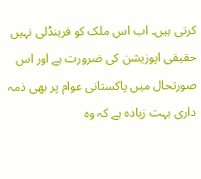کرتی ہیں۔ اب اس ملک کو فرینڈلی نہیں حقیقی اپوزیشن کی ضرورت ہے اور اس صورتحال میں پاکستانی عوام پر بھی ذمہ داری بہت زیادہ ہے کہ وہ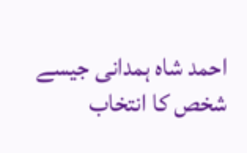احمد شاہ ہمدانی جیسے شخص کا انتخاب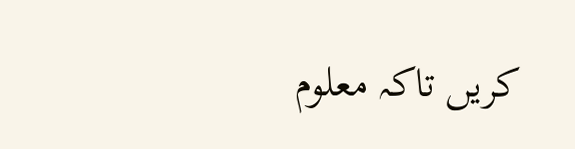کریں تاکہ معلوم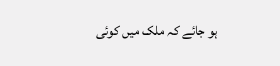ہو جائے کہ ملک میں کوئی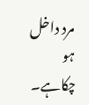مرد داخل ہو چکاہے۔